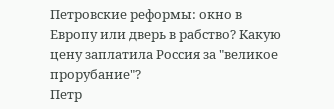Петровские реформы: окно в Европу или дверь в рабство? Какую цену заплатила Россия за "великое прорубание"?
Петр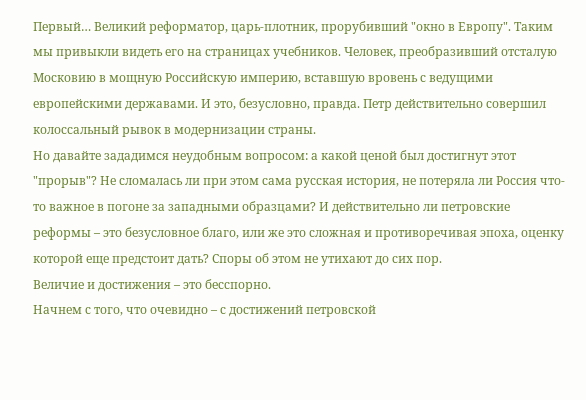Первый… Великий реформатор, царь-плотник, прорубивший "окно в Европу". Таким мы привыкли видеть его на страницах учебников. Человек, преобразивший отсталую Московию в мощную Российскую империю, вставшую вровень с ведущими европейскими державами. И это, безусловно, правда. Петр действительно совершил колоссальный рывок в модернизации страны.
Но давайте зададимся неудобным вопросом: а какой ценой был достигнут этот "прорыв"? Не сломалась ли при этом сама русская история, не потеряла ли Россия что-то важное в погоне за западными образцами? И действительно ли петровские реформы – это безусловное благо, или же это сложная и противоречивая эпоха, оценку которой еще предстоит дать? Споры об этом не утихают до сих пор.
Величие и достижения – это бесспорно.
Начнем с того, что очевидно – с достижений петровской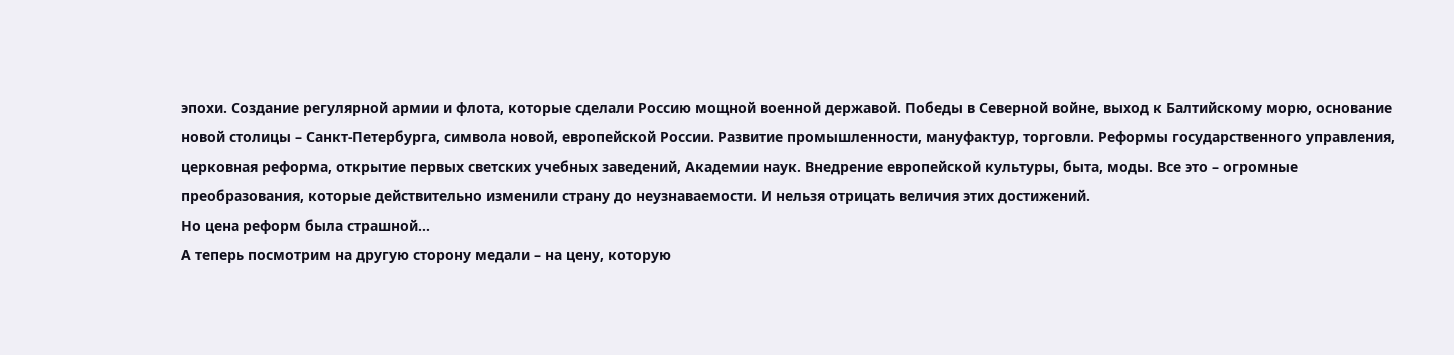эпохи. Создание регулярной армии и флота, которые сделали Россию мощной военной державой. Победы в Северной войне, выход к Балтийскому морю, основание новой столицы – Санкт-Петербурга, символа новой, европейской России. Развитие промышленности, мануфактур, торговли. Реформы государственного управления, церковная реформа, открытие первых светских учебных заведений, Академии наук. Внедрение европейской культуры, быта, моды. Все это – огромные преобразования, которые действительно изменили страну до неузнаваемости. И нельзя отрицать величия этих достижений.
Но цена реформ была страшной…
А теперь посмотрим на другую сторону медали – на цену, которую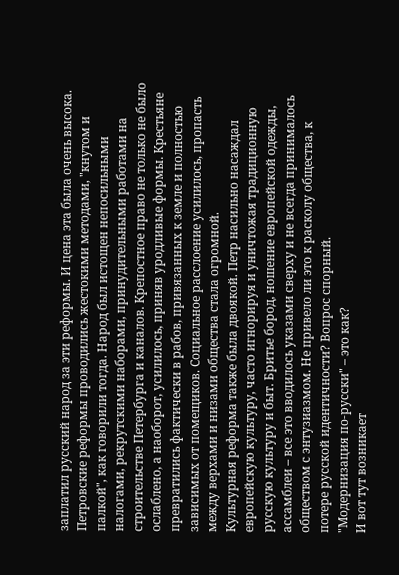заплатил русский народ за эти реформы. И цена эта была очень высока. Петровские реформы проводились жестокими методами, "кнутом и палкой", как говорили тогда. Народ был истощен непосильными налогами, рекрутскими наборами, принудительными работами на строительстве Петербурга и каналов. Крепостное право не только не было ослаблено, а наоборот, усилилось, приняв уродливые формы. Крестьяне превратились фактически в рабов, привязанных к земле и полностью зависимых от помещиков. Социальное расслоение усилилось, пропасть между верхами и низами общества стала огромной.
Культурная реформа также была двоякой. Петр насильно насаждал европейскую культуру, часто игнорируя и уничтожая традиционную русскую культуру и быт. Бритье бород, ношение европейской одежды, ассамблеи – все это вводилось указами сверху и не всегда принималось обществом с энтузиазмом. Не привело ли это к расколу общества, к потере русской идентичности? Вопрос спорный.
"Модернизация по-русски" – это как?
И вот тут возникает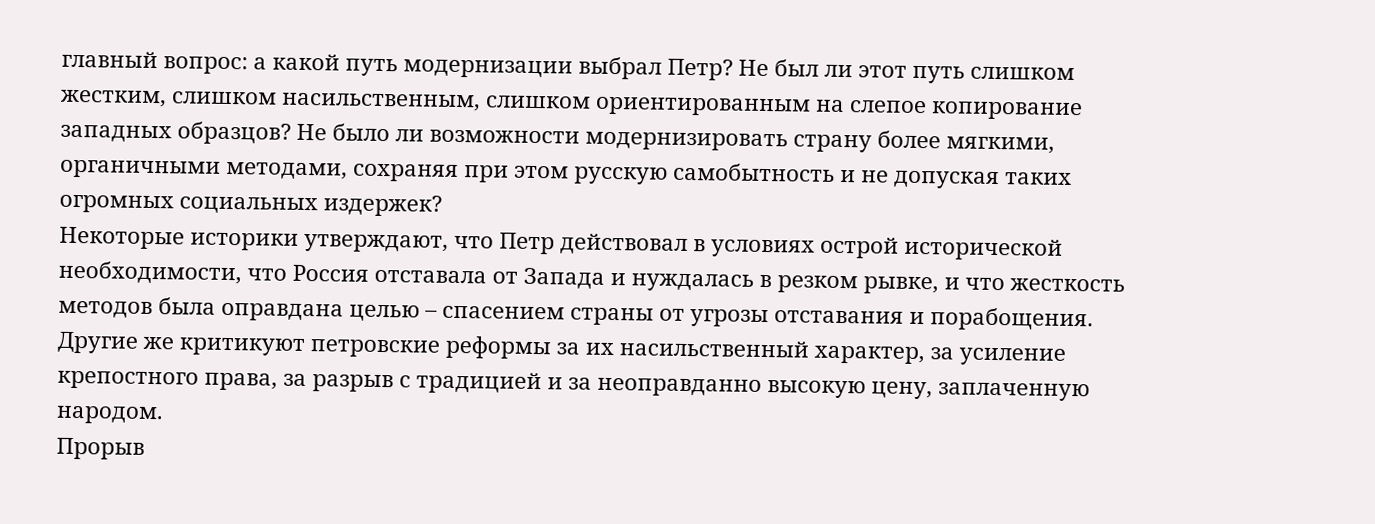главный вопрос: а какой путь модернизации выбрал Петр? Не был ли этот путь слишком жестким, слишком насильственным, слишком ориентированным на слепое копирование западных образцов? Не было ли возможности модернизировать страну более мягкими, органичными методами, сохраняя при этом русскую самобытность и не допуская таких огромных социальных издержек?
Некоторые историки утверждают, что Петр действовал в условиях острой исторической необходимости, что Россия отставала от Запада и нуждалась в резком рывке, и что жесткость методов была оправдана целью – спасением страны от угрозы отставания и порабощения. Другие же критикуют петровские реформы за их насильственный характер, за усиление крепостного права, за разрыв с традицией и за неоправданно высокую цену, заплаченную народом.
Прорыв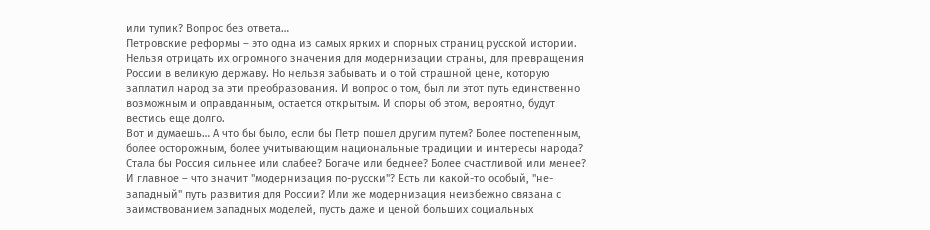или тупик? Вопрос без ответа…
Петровские реформы – это одна из самых ярких и спорных страниц русской истории. Нельзя отрицать их огромного значения для модернизации страны, для превращения России в великую державу. Но нельзя забывать и о той страшной цене, которую заплатил народ за эти преобразования. И вопрос о том, был ли этот путь единственно возможным и оправданным, остается открытым. И споры об этом, вероятно, будут вестись еще долго.
Вот и думаешь… А что бы было, если бы Петр пошел другим путем? Более постепенным, более осторожным, более учитывающим национальные традиции и интересы народа? Стала бы Россия сильнее или слабее? Богаче или беднее? Более счастливой или менее? И главное – что значит "модернизация по-русски"? Есть ли какой-то особый, "не-западный" путь развития для России? Или же модернизация неизбежно связана с заимствованием западных моделей, пусть даже и ценой больших социальных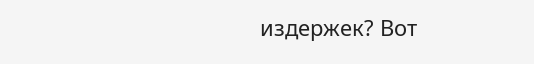издержек? Вот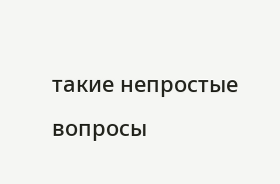такие непростые вопросы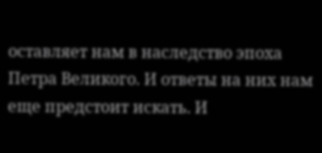оставляет нам в наследство эпоха Петра Великого. И ответы на них нам еще предстоит искать. И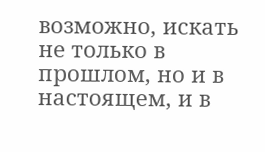возможно, искать не только в прошлом, но и в настоящем, и в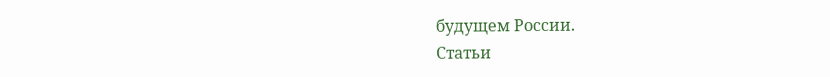будущем России.
Статьи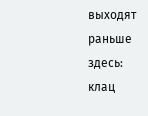выходят раньше здесь: клац